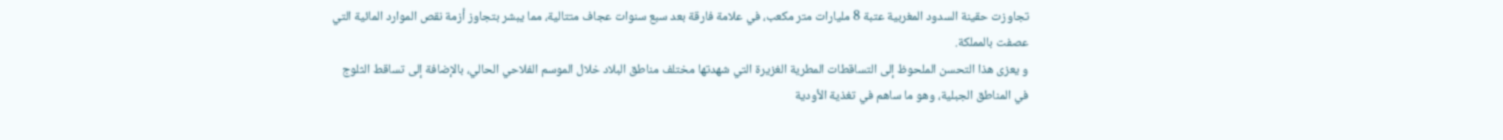تجاوزت حقينة السدود المغربية عتبة 8 مليارات متر مكعب، في علامة فارقة بعد سبع سنوات عجاف متتالية، مما يبشر بتجاوز أزمة نقص الموارد المائية التي عصفت بالمملكة.
و يعزى هذا التحسن الملحوظ إلى التساقطات المطرية الغزيرة التي شهدتها مختلف مناطق البلاد خلال الموسم الفلاحي الحالي، بالإضافة إلى تساقط الثلوج في المناطق الجبلية، وهو ما ساهم في تغذية الأودية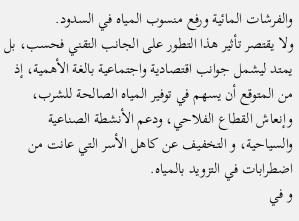والفرشات المائية ورفع منسوب المياه في السدود.
ولا يقتصر تأثير هذا التطور على الجانب التقني فحسب، بل يمتد ليشمل جوانب اقتصادية واجتماعية بالغة الأهمية، إذ من المتوقع أن يسهم في توفير المياه الصالحة للشرب، وإنعاش القطاع الفلاحي، ودعم الأنشطة الصناعية والسياحية، و التخفيف عن كاهل الأسر التي عانت من اضطرابات في التزويد بالمياه.
و في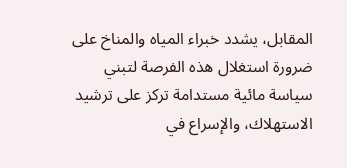المقابل، يشدد خبراء المياه والمناخ على ضرورة استغلال هذه الفرصة لتبني سياسة مائية مستدامة تركز على ترشيد الاستهلاك، والإسراع في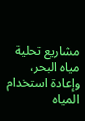مشاريع تحلية مياه البحر، وإعادة استخدام المياه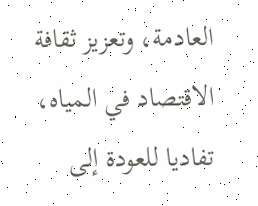العادمة، وتعزيز ثقافة الاقتصاد في المياه، تفاديا للعودة إلى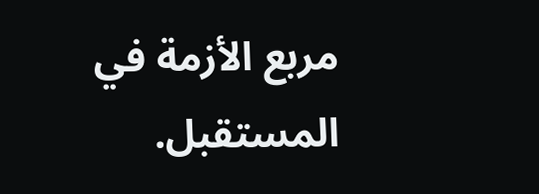مربع الأزمة في المستقبل.